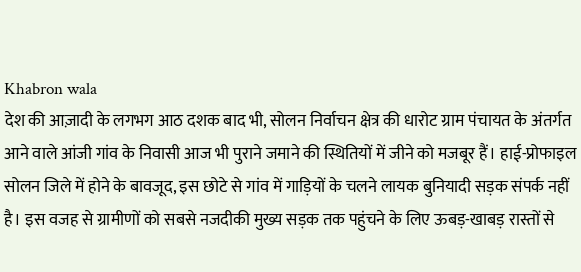Khabron wala
देश की आज़ादी के लगभग आठ दशक बाद भी, सोलन निर्वाचन क्षेत्र की धारोट ग्राम पंचायत के अंतर्गत आने वाले आंजी गांव के निवासी आज भी पुराने जमाने की स्थितियों में जीने को मजबूर हैं। हाई-प्रोफाइल सोलन जिले में होने के बावजूद, इस छोटे से गांव में गाड़ियों के चलने लायक बुनियादी सड़क संपर्क नहीं है। इस वजह से ग्रामीणों को सबसे नजदीकी मुख्य सड़क तक पहुंचने के लिए ऊबड़-खाबड़ रास्तों से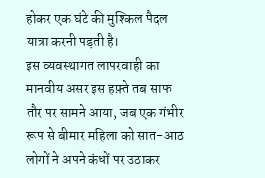होकर एक घंटे की मुश्किल पैदल यात्रा करनी पड़ती है।
इस व्यवस्थागत लापरवाही का मानवीय असर इस हफ़्ते तब साफ तौर पर सामने आया, जब एक गंभीर रूप से बीमार महिला को सात-आठ लोगों ने अपने कंधों पर उठाकर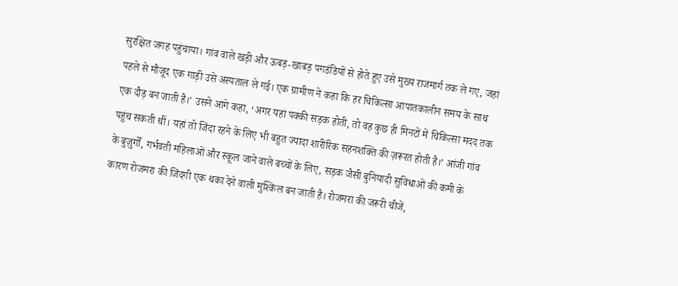सुरक्षित जगह पहुंचाया। गांव वाले खड़ी और ऊबड़-खाबड़ पगडंडियों से होते हुए उसे मुख्य राजमार्ग तक ले गए, जहां पहले से मौजूद एक गाड़ी उसे अस्पताल ले गई। एक ग्रामीण ने कहा कि हर चिकित्सा आपातकालीन समय के साथ एक दौड़ बन जाती है।’ उसने आगे कहा, ‘अगर यहां पक्की सड़क होती, तो वह कुछ ही मिनटों में चिकित्सा मदद तक पहुंच सकती थीं। यहां तो जिंदा रहने के लिए भी बहुत ज्यादा शारीरिक सहनशक्ति की ज़रूरत होती है।’ आंजी गांव के बुज़ुर्गों, गर्भवती महिलाओं और स्कूल जाने वाले बच्चों के लिए, सड़क जैसी बुनियादी सुविधाओं की कमी के कारण रोजमरा की जिंदगी एक थका देने वाली मुश्किल बन जाती है। रोजमरा की जरूरी चीजें,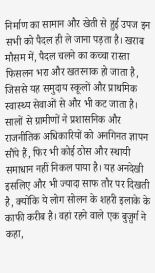निर्माण का सामान और खेती से हुई उपज इन सभी को पैदल ही ले जाना पड़ता है। खराब मौसम में, पैदल चलने का कच्चा रास्ता फिसलन भरा और खतरनाक हो जाता है, जिससे यह समुदाय स्कूलों और प्राथमिक स्वास्थ्य सेवाओं से और भी कट जाता है।
सालों से ग्रामीणों ने प्रशासनिक और राजनीतिक अधिकारियों को अनगिनत ज्ञापन सौंपे हैं, फिर भी कोई ठोस और स्थायी समाधान नहीं निकल पाया है। यह अनदेखी इसलिए और भी ज्यादा साफ तौर पर दिखती है, क्योंकि ये लोग सोलन के शहरी इलाके के काफी करीब है। वहां रहने वाले एक बुज़ुर्ग ने कहा,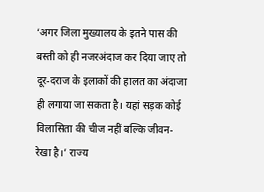‘अगर जिला मुख्यालय के इतने पास की बस्ती को ही नजरअंदाज कर दिया जाए तो दूर-दराज के इलाकों की हालत का अंदाजा ही लगाया जा सकता है। यहां सड़क कोई विलासिता की चीज नहीं बल्कि जीवन-रेखा है।’ राज्य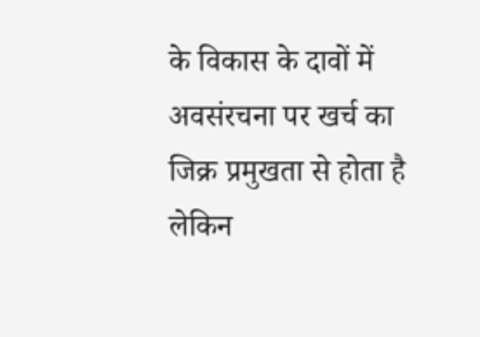के विकास के दावों में अवसंरचना पर खर्च का जिक्र प्रमुखता से होता है लेकिन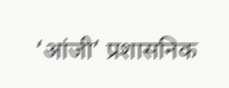‘आंजी’ प्रशासनिक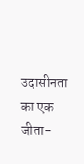उदासीनता का एक जीता-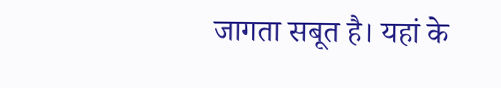जागता सबूत है। यहां के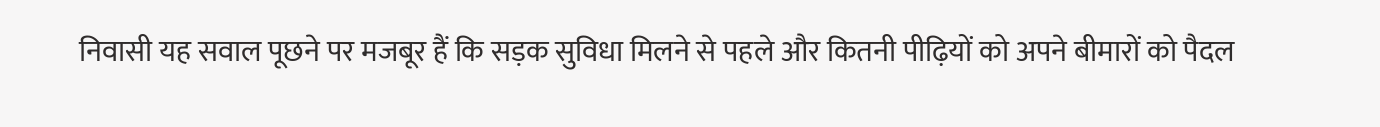निवासी यह सवाल पूछने पर मजबूर हैं कि सड़क सुविधा मिलने से पहले और कितनी पीढ़ियों को अपने बीमारों को पैदल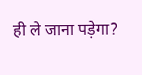ही ले जाना पड़ेगा?